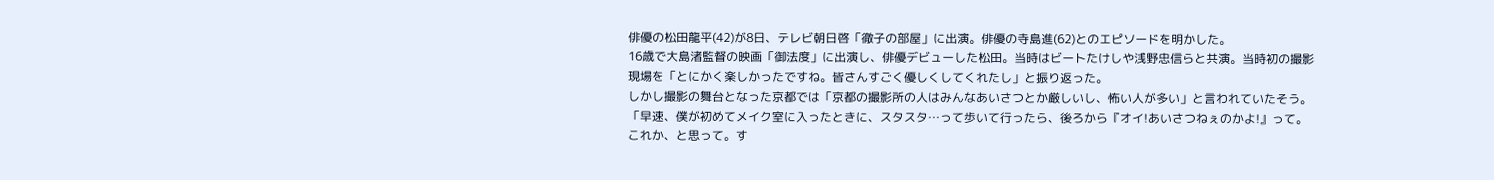俳優の松田龍平(42)が8日、テレビ朝日啓「徹子の部屋」に出演。俳優の寺島進(62)とのエピソードを明かした。
16歳で大島渚監督の映画「御法度」に出演し、俳優デビューした松田。当時はビートたけしや浅野忠信らと共演。当時初の撮影現場を「とにかく楽しかったですね。皆さんすごく優しくしてくれたし」と振り返った。
しかし撮影の舞台となった京都では「京都の撮影所の人はみんなあいさつとか厳しいし、怖い人が多い」と言われていたそう。「早速、僕が初めてメイク室に入ったときに、スタスタ…って歩いて行ったら、後ろから『オイ!あいさつねぇのかよ!』って。これか、と思って。す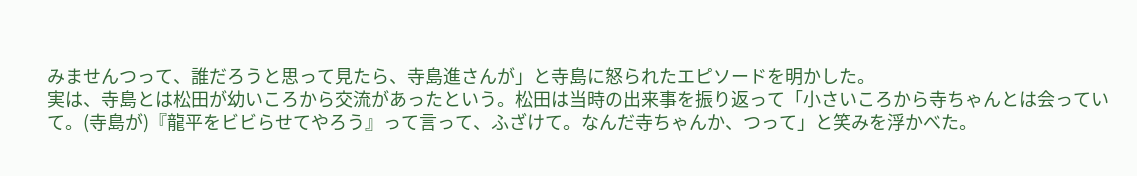みませんつって、誰だろうと思って見たら、寺島進さんが」と寺島に怒られたエピソードを明かした。
実は、寺島とは松田が幼いころから交流があったという。松田は当時の出来事を振り返って「小さいころから寺ちゃんとは会っていて。(寺島が)『龍平をビビらせてやろう』って言って、ふざけて。なんだ寺ちゃんか、つって」と笑みを浮かべた。